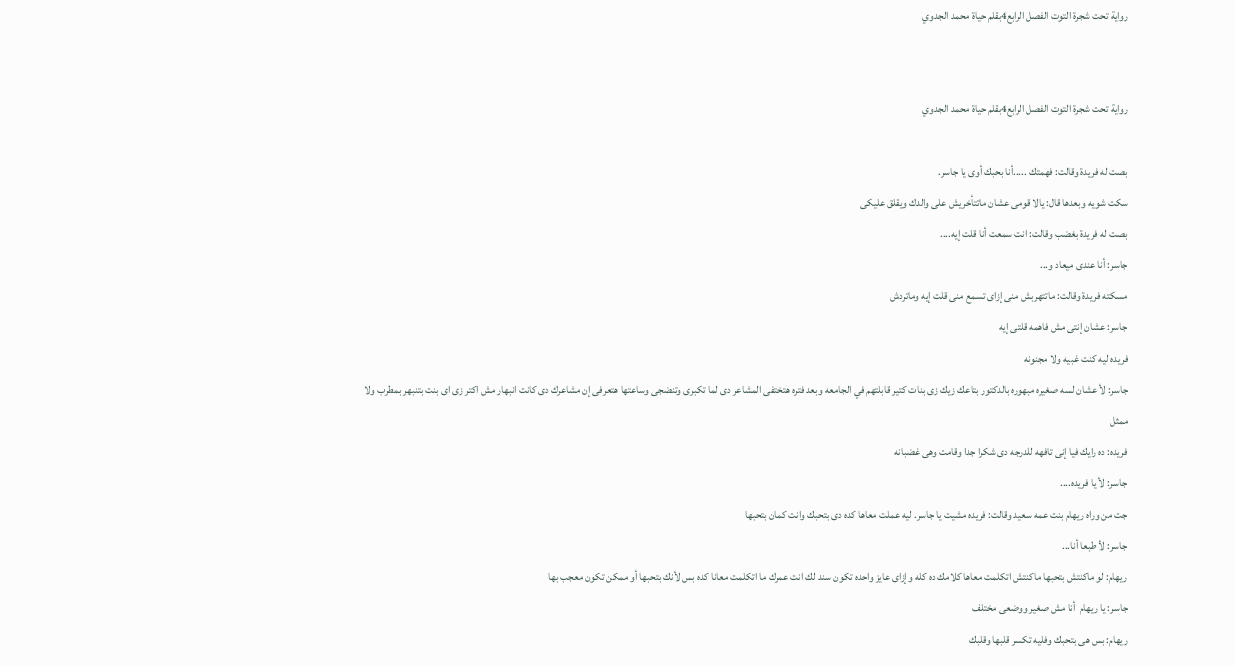رواية تحت شجرة التوت الفصل الرابع4بقلم حياة محمد الجدوي


رواية تحت شجرة التوت الفصل الرابع4بقلم حياة محمد الجدوي

بصت له فريدة وقالت: فهمتك .....أنا بحبك أوى يا جاسر.
سكت شويه وبعدها قال: يالا قومى عشان ماتتأخريش على والدك ويقلق عليكى
بصت له فريدة بغضب وقالت: انت سمعت أنا قلت إيه....
جاسر: أنا عندى ميعاد و...
مسكته فريدة وقالت: ماتتهربش منى إزاى تسمع منى قلت إيه وماتردش
جاسر: عشان إنتى مش فاهمه قلتى إيه
فريده ليه كنت غبيه ولا مجنونه
جاسر: لأ عشان لسه صغيره مبهوره بالدكتور بتاعك زيك زى بنات كتير قابلتهم في الجامعه وبعد فتره هتختفى المشاعر دى لما تكبرى وتنضجى وساعتها هتعرفى إن مشاعرك دى كانت انبهار مش اكتر زى اى بنت بتنبهر بمطرب ولا ممثل
فريده: ده رايك فيا إنى تافهه للدرجه دى شكرا جدا وقامت وهى غضبانه
جاسر: لأ يا فريده....
جت من وراه ريهام بنت عمه سعيد وقالت: فريده مشيت يا جاسر. ليه عملت معاها كده دى بتحبك وانت كمان بتحبها
جاسر: لأ طبعا أنا...
ريهام: لو ماكنتش بتحبها ماكنتش اتكلمت معاها كلامك ده كله وإزاى عايز واحده تكون سند لك انت عمرك ما اتكلمت معانا كده بس لأنك بتحبها أو ممكن تكون معجب بها
جاسر: يا ريهام  أنا مش صغير ووضعى مختلف
ريهام: بس هى بتحبك وفليه تكسر قلبها وقلبك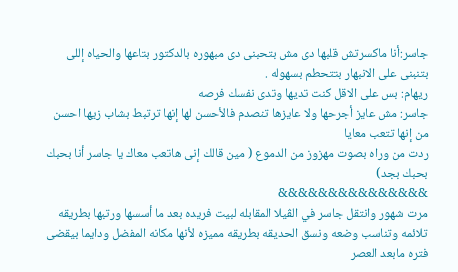جاسر:أنا ماكسرتش قلبها دى مش بتحبنى دى مبهوره بالدكتور بتاعها والحياه إللى بتنبنى على الانبهار بتتحطم بسهوله .
ريهام: بس على الاقل كنت تديها وتدى نفسك فرصه
جاسر: مش عايز أجرحها ولا عايزها تنصدم فالأحسن لها إنها ترتبط بشاب زيها احسن من إنها تتعب معايا
ردت من وراه بصوت مهزوز من الدموع ( مين قالك إنى هاتعب معاك يا جاسر أنا بحبك بحبك بجد)
&&&&&&&&&&&&&&&
مرت شهور وانتقل جاسر في الڤيلا المقابله لبيت فريده بعد ما أسسها ورتبها بطريقه تلائمه وتناسب وضعه ونسق الحديقه بطريقه مميزه لأنها مكانه المفضل ودايما بيقضى فتره مابعد العصر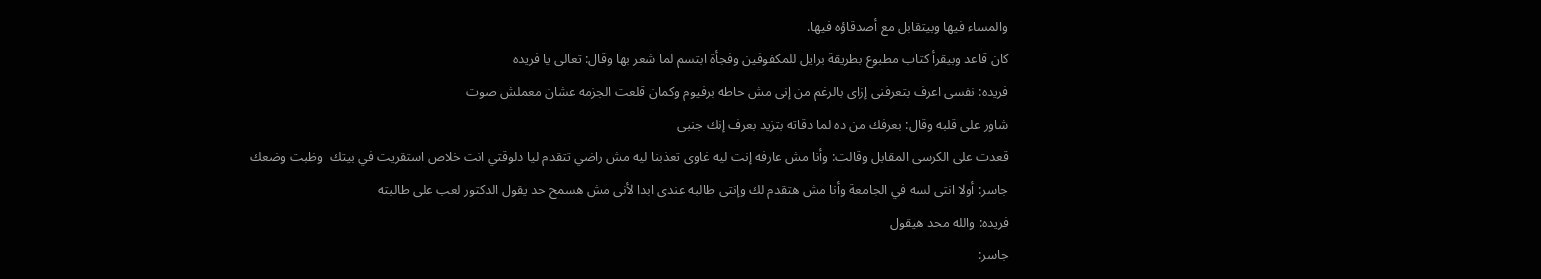والمساء فيها وبيتقابل مع أصدقاؤه فيها.
كان قاعد وبيقرأ كتاب مطبوع بطريقة برايل للمكفوفين وفجأة ابتسم لما شعر بها وقال: تعالى يا فريده
فريده: نفسى اعرف بتعرفنى إزاى بالرغم من إنى مش حاطه برفيوم وكمان قلعت الجزمه عشان معملش صوت
شاور على قلبه وقال: بعرفك من ده لما دقاته بتزيد بعرف إنك جنبى
قعدت على الكرسى المقابل وقالت: وأنا مش عارفه إنت ليه غاوى تعذبنا ليه مش راضي تتقدم ليا دلوقتي انت خلاص استقريت في بيتك  وظبت وضعك
جاسر: أولا انتى لسه في الجامعة وأنا مش هتقدم لك وإنتى طالبه عندى ابدا لأنى مش هسمح حد يقول الدكتور لعب على طالبته
فريده: والله محد هيقول
جاسر: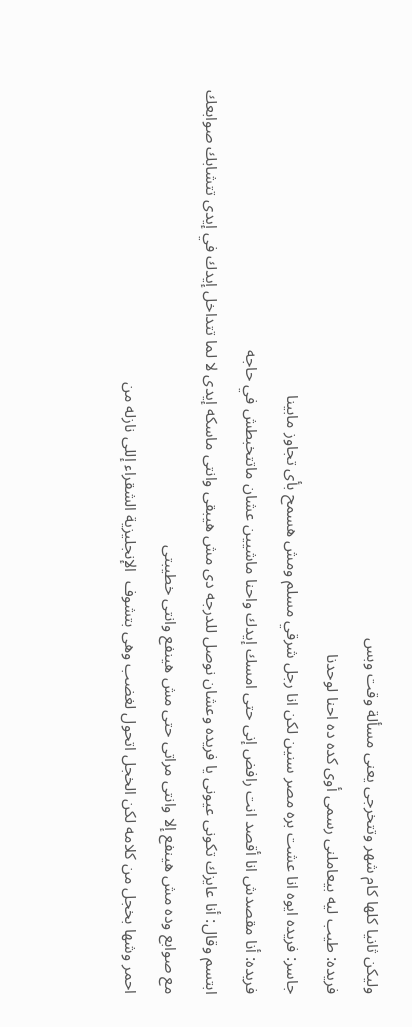وليكن ثانيا كلها كام شهر وتتخرجى يعنى مسألة وقت وبس
فريده: طيب ليه بيعاملنى رسمى أوى كده ده احنا لوحدنا
جاسر: فريده ايوه انا عشت بره مصر سنين لكن انا رجل شرقي مسلم ومش هسمح بأى تجاوز مابينا
فريده: أنا مقصدش انا أقصد انت رافض إنى حتى امسك إيدك واحنا ماشيين عشان ماتتخبطش في حاجه
ابتسم وقال: أنا عايزك تكونى عيونى يا فريده وعشان نوصل للدرجه دى مش هيبقى وانتى ماسكه إيدى لا لما تتداخل إيدك في إيدى تتشابك صوابعك مع صوابع وده مش هينفع إلا وانتى مراتى حتى مش هينفع وانتى خطيبتى
احمر وشها بخجل من كلامه لكن الخجل اتحول لغضب وهى بتشوف  الإنجليزية الشقراء إللى نازله من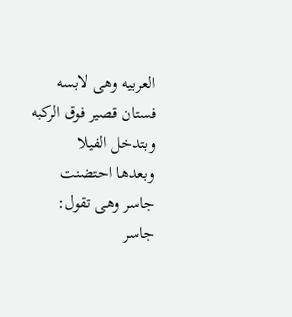العربيه وهى لابسه فستان قصير فوق الركبه  وبتدخل الفيلا
وبعدها احتضنت جاسر وهى تقول: جاسر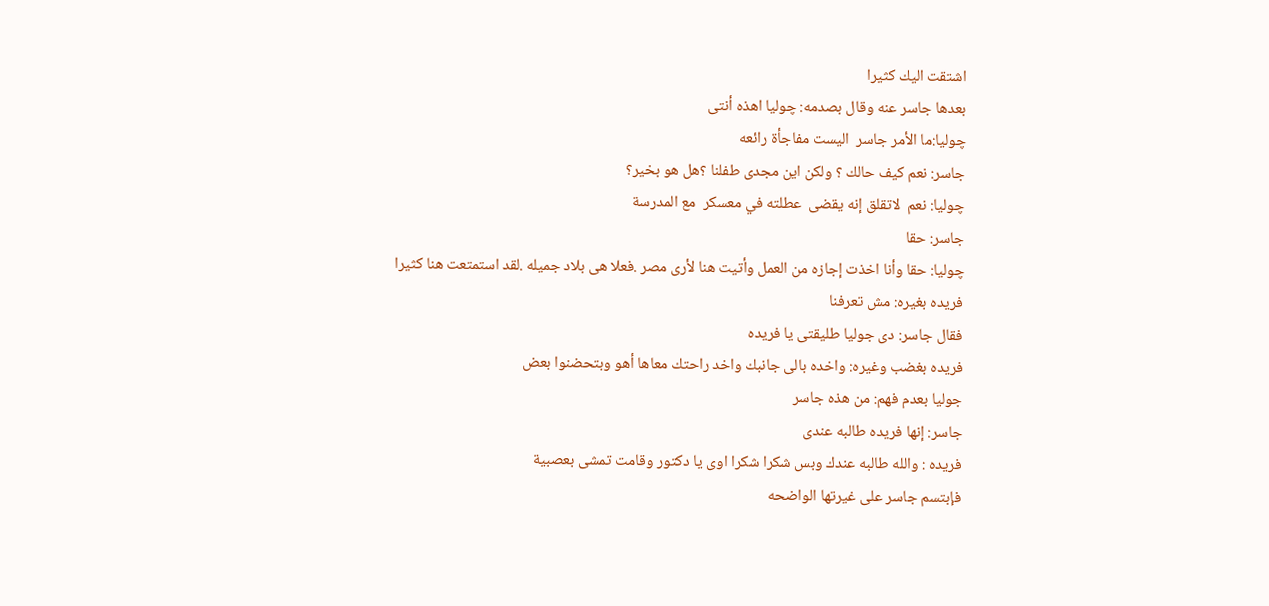اشتقت اليك كثيرا
بعدها جاسر عنه وقال بصدمه: چوليا اهذه أنتى
چوليا:ما الأمر جاسر  اليست مفاجأة رائعه
جاسر: نعم كيف حالك ؟ ولكن اين مجدى طفلنا ؟هل هو بخير؟
چوليا: نعم  لاتقلق إنه يقضى  عطلته في معسكر  مع المدرسة
جاسر: حقا
چوليا: حقا وأنا اخذت إجازه من العمل وأتيت هنا لأرى مصر .فعلا هى بلاد جميله .لقد استمتعت هنا كثيرا
فريده بغيره: مش تعرفنا
فقال جاسر: دى جوليا طليقتى يا فريده
فريده بغضب وغيره: واخده بالى جانبك واخد راحتك معاها أهو وبتحضنوا بعض
جوليا بعدم فهم: من هذه جاسر
جاسر: إنها فريده طالبه عندى
فريده : والله طالبه عندك وبس شكرا شكرا اوى يا دكتور وقامت تمشى بعصبية
فإبتسم جاسر على غيرتها الواضحه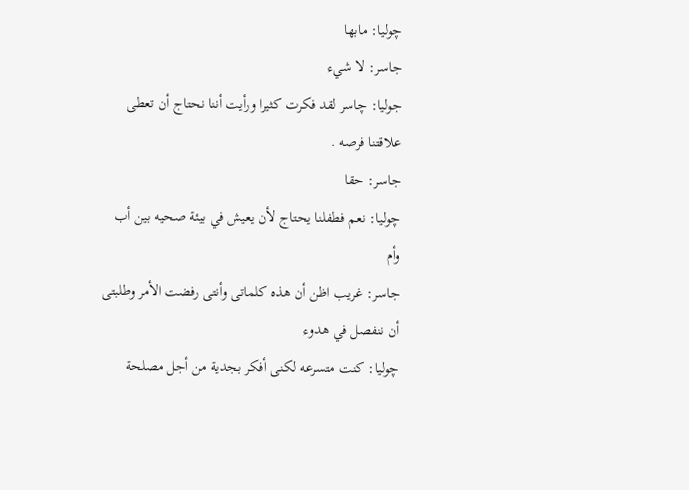چوليا: مابها
جاسر: لا شيء
جوليا: چاسر لقد فكرت كثيرا ورأيت أننا نحتاج أن تعطى علاقتنا فرصه .
جاسر: حقا
چوليا: نعم فطفلنا يحتاج لأن يعيش في بيئة صحيه بين أب وأم
جاسر: غريب اظن أن هذه كلماتى وأنتى رفضت الأمر وطلبتى أن ننفصل في هدوء
چوليا: كنت متسرعه لكنى أفكر بجدية من أجل مصلحة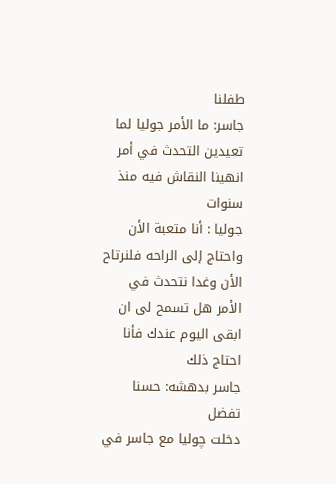طفلنا
جاسر: ما الأمر جوليا لما تعيدين التحدث في أمر انهينا النقاش فيه منذ سنوات
جوليا : أنا متعبة الأن واحتاج إلى الراحه فلنرتاح الأن وغدا نتحدث في الأمر هل تسمح لى ان ابقى اليوم عندك فأنا احتاج ذلك
جاسر بدهشه: حسنا تفضل
دخلت چوليا مع جاسر في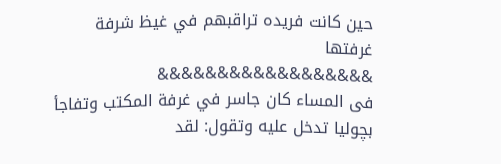حين كانت فريده تراقبهم في غيظ شرفة غرفتها
&&&&&&&&&&&&&&&&&&
فى المساء كان جاسر في غرفة المكتب وتفاجأ بچوليا تدخل عليه وتقول: لقد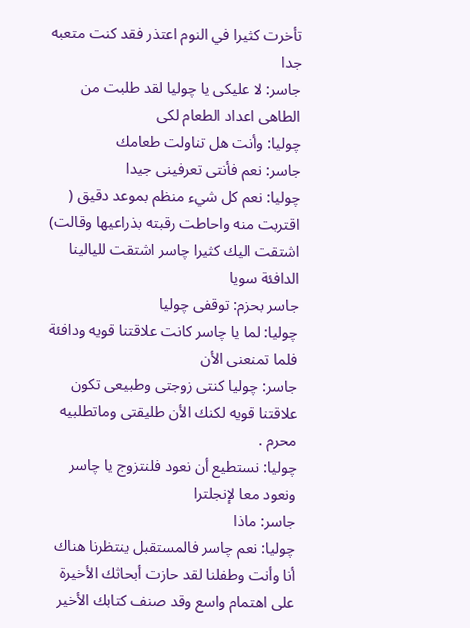تأخرت كثيرا في النوم اعتذر فقد كنت متعبه جدا
جاسر: لا عليكى يا چوليا لقد طلبت من الطاهى اعداد الطعام لكى
چوليا: وأنت هل تناولت طعامك
جاسر: نعم فأنتى تعرفينى جيدا
چوليا: نعم كل شيء منظم بموعد دقيق ( اقتربت منه واحاطت رقبته بذراعيها وقالت) اشتقت اليك كثيرا چاسر اشتقت لليالينا الدافئة سويا
جاسر بحزم: توقفى چوليا
چوليا: لما يا چاسر كانت علاقتنا قويه ودافئة فلما تمنعنى الأن
جاسر: چوليا كنتى زوجتى وطبيعى تكون علاقتنا قويه لكنك الأن طليقتى وماتطلبيه محرم .
چوليا: نستطيع أن نعود فلنتزوج يا چاسر ونعود معا لإنجلترا
جاسر: ماذا
چوليا: نعم چاسر فالمستقبل ينتظرنا هناك أنا وأنت وطفلنا لقد حازت أبحاثك الأخيرة على اهتمام واسع وقد صنف كتابك الأخير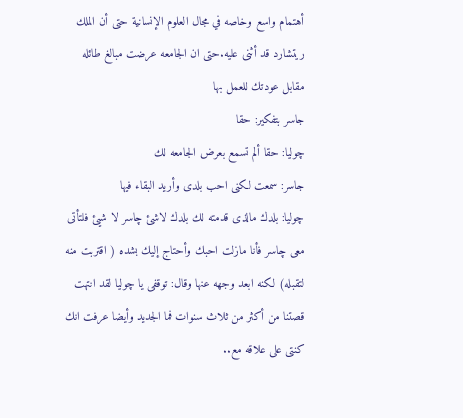أهتمام واسع وخاصه في مجال العلوم الإنسانية حتى أن الملك ريتشارد قد أثنى عليه.حتى ان الجامعه عرضت مبالغ طائله مقابل عودتك للعمل بها
جاسر بتفكير: حقا
چوليا: حقا ألم تسمع بعرض الجامعه لك
جاسر: سمعت لكنى احب بلدى وأريد البقاء فيها
چوليا: بلدك مالذى قدمته لك بلدك لاشئ چاسر لا شيئ فلتأتى معى چاسر فأنا مازلت احبك وأحتاج إليك بشده ( اقتربت منه لتقبله) لكنه ابعد وجهه عنها وقال: توقفى يا چوليا لقد انتهت قصتنا من أكثر من ثلاث سنوات فما الجديد وأيضا عرفت انك كنتى على علاقه مع..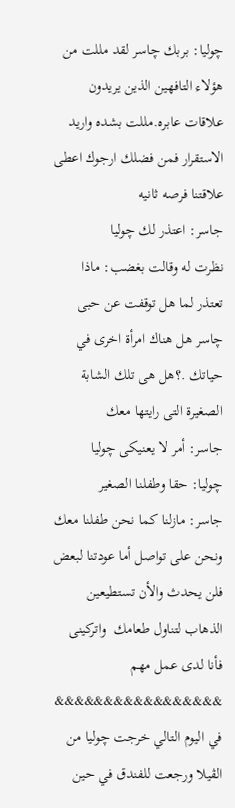چوليا: بربك چاسر لقد مللت من هؤلاء التافهين الذين يريدون علاقات عابره.مللت بشده واريد الاستقرار فمن فضلك ارجوك اعطى علاقتنا فرصه ثانيه
جاسر: اعتذر لك چوليا
نظرت له وقالت بغضب: ماذا تعتذر لما هل توقفت عن حبى چاسر هل هناك امرأة اخرى في حياتك .؟هل هى تلك الشابة الصغيرة التى رايتها معك
جاسر: أمر لا يعنيكى چوليا
چوليا: حقا وطفلنا الصغير
جاسر: مازلنا كما نحن طفلنا معك ونحن على تواصل أما عودتنا لبعض فلن يحدث والأن تستطيعين الذهاب لتناول طعامك  واتركينى فأنا لدى عمل مهم
&&&&&&&&&&&&&&&&&
في اليوم التالي خرجت چوليا من الڤيلا ورجعت للفندق في حين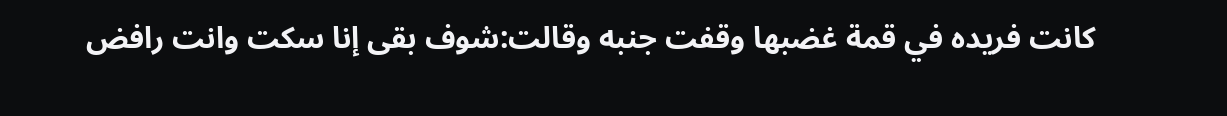كانت فريده في قمة غضبها وقفت جنبه وقالت:شوف بقى إنا سكت وانت رافض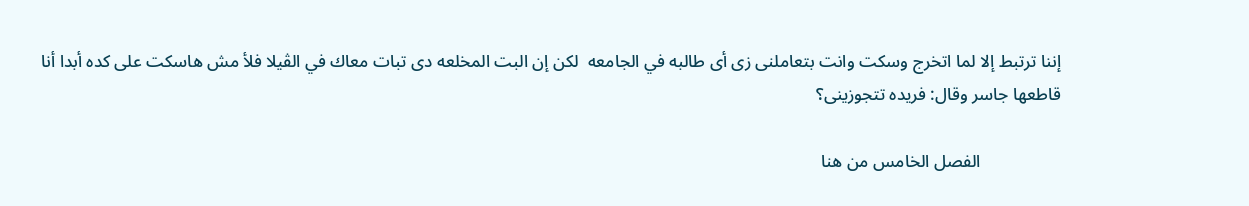إننا ترتبط إلا لما اتخرج وسكت وانت بتعاملنى زى أى طالبه في الجامعه  لكن إن البت المخلعه دى تبات معاك في الڤيلا فلأ مش هاسكت على كده أبدا أنا
قاطعها جاسر وقال: فريده تتجوزينى؟

                  الفصل الخامس من هنا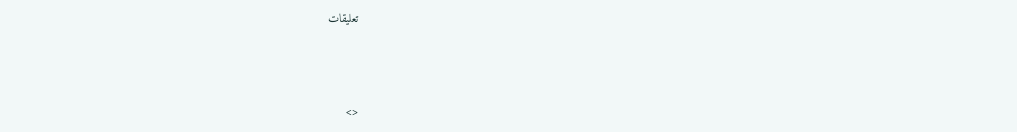تعليقات



<>